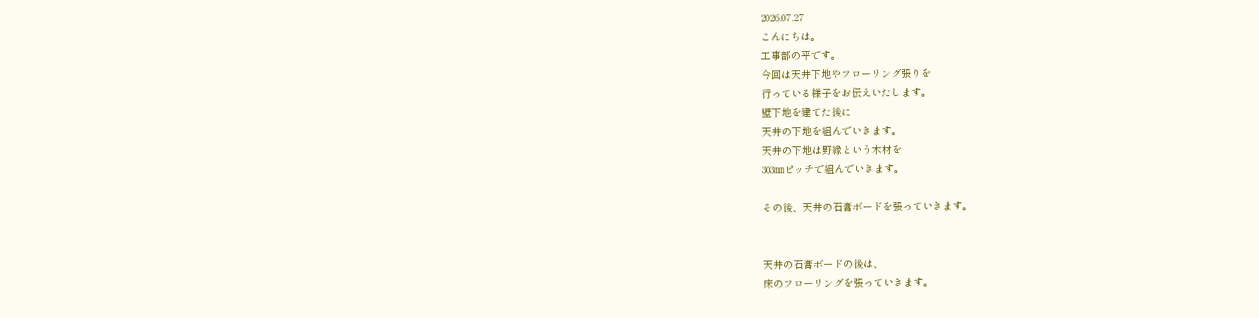2026.07.27
こんにちは。
工事部の平です。
今回は天井下地やフローリング張りを
行っている様子をお伝えいたします。
壁下地を建てた後に
天井の下地を組んでいきます。
天井の下地は野縁という木材を
303㎜ピッチで組んでいきます。

その後、天井の石膏ボードを張っていきます。


天井の石膏ボードの後は、
床のフローリングを張っていきます。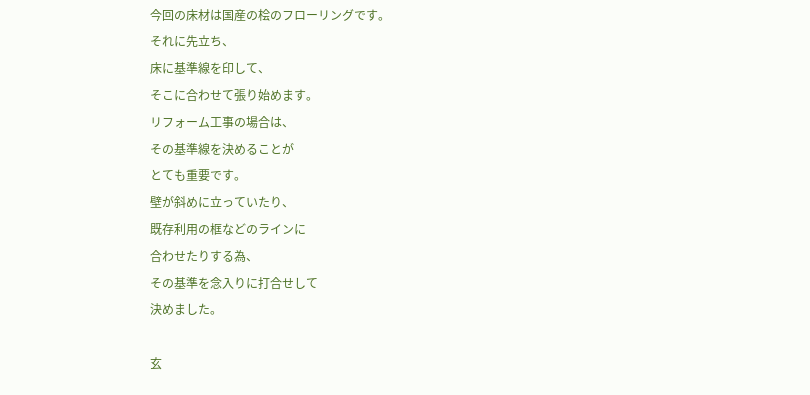今回の床材は国産の桧のフローリングです。
それに先立ち、
床に基準線を印して、
そこに合わせて張り始めます。
リフォーム工事の場合は、
その基準線を決めることが
とても重要です。
壁が斜めに立っていたり、
既存利用の框などのラインに
合わせたりする為、
その基準を念入りに打合せして
決めました。

玄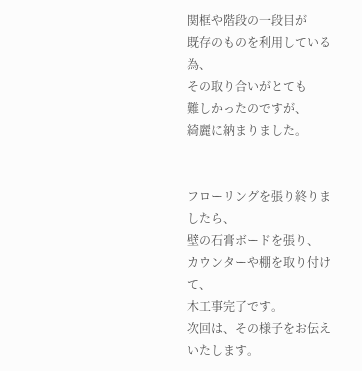関框や階段の一段目が
既存のものを利用している為、
その取り合いがとても
難しかったのですが、
綺麗に納まりました。


フローリングを張り終りましたら、
壁の石膏ボードを張り、
カウンターや棚を取り付けて、
木工事完了です。
次回は、その様子をお伝えいたします。